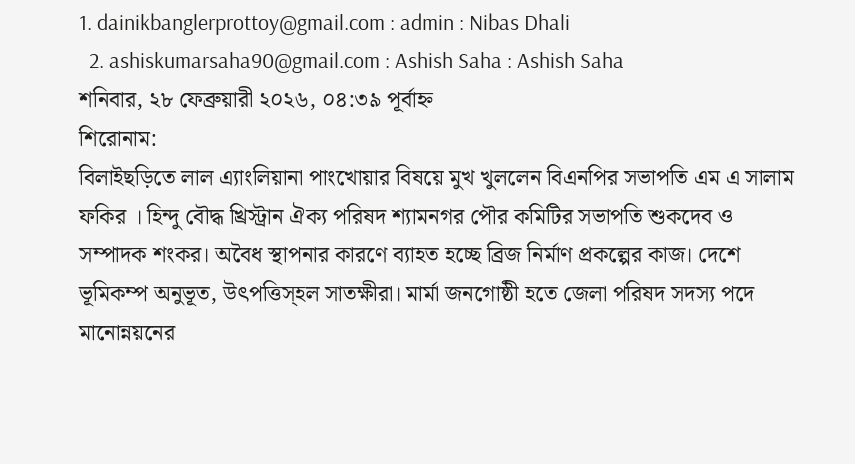1. dainikbanglerprottoy@gmail.com : admin : Nibas Dhali
  2. ashiskumarsaha90@gmail.com : Ashish Saha : Ashish Saha
শনিবার, ২৮ ফেব্রুয়ারী ২০২৬, ০৪:৩৯ পূর্বাহ্ন
শিরোনাম:
বিলাইছড়িতে লাল এ্যাংলিয়ানা পাংখোয়ার বিষয়ে মুখ খুললেন বিএনপির সভাপতি এম এ সালাম ফকির । হিন্দু বৌদ্ধ খ্রিস্ট্রান ঐক্য পরিষদ শ্যামনগর পৌর কমিটির সভাপতি শুকদেব ও সম্পাদক শংকর। অবৈধ স্থাপনার কারণে ব্যাহত হচ্ছে ব্রিজ নির্মাণ প্রকল্পের কাজ। দেশে ভূমিকম্প অনুভূত, উৎপত্তিস্হল সাতক্ষীরা। মার্মা জনগোষ্ঠী হতে জেলা পরিষদ সদস্য পদে মানোন্নয়নের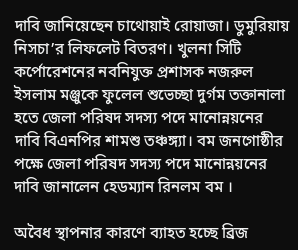দাবি জানিয়েছেন চাথোয়াই রোয়াজা। ডুমুরিয়ায় নিসচা’র লিফলেট বিতরণ। খুলনা সিটি কর্পোরেশনের নবনিযুক্ত প্রশাসক নজরুল ইসলাম মঞ্জুকে ফুলেল শুভেচ্ছা দুর্গম তক্তানালা হতে জেলা পরিষদ সদস্য পদে মানোন্নয়নের দাবি বিএনপির শামশু তঞ্চঙ্গ্যা। বম জনগোষ্ঠীর পক্ষে জেলা পরিষদ সদস্য পদে মানোন্নয়নের দাবি জানালেন হেডম্যান রিনলম বম ।

অবৈধ স্থাপনার কারণে ব্যাহত হচ্ছে ব্রিজ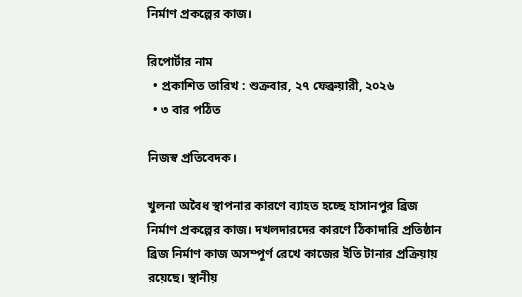নির্মাণ প্রকল্পের কাজ।

রিপোর্টার নাম
  • প্রকাশিত তারিখ : শুক্রবার, ২৭ ফেব্রুয়ারী, ২০২৬
  • ৩ বার পঠিত

নিজস্ব প্রতিবেদক।

খুলনা অবৈধ স্থাপনার কারণে ব্যাহত হচ্ছে হাসানপুর ব্রিজ নির্মাণ প্রকল্পের কাজ। দখলদারদের কারণে ঠিকাদারি প্রতিষ্ঠান ব্রিজ নির্মাণ কাজ অসম্পূর্ণ রেখে কাজের ইতি টানার প্রক্রিয়ায় রয়েছে। স্থানীয়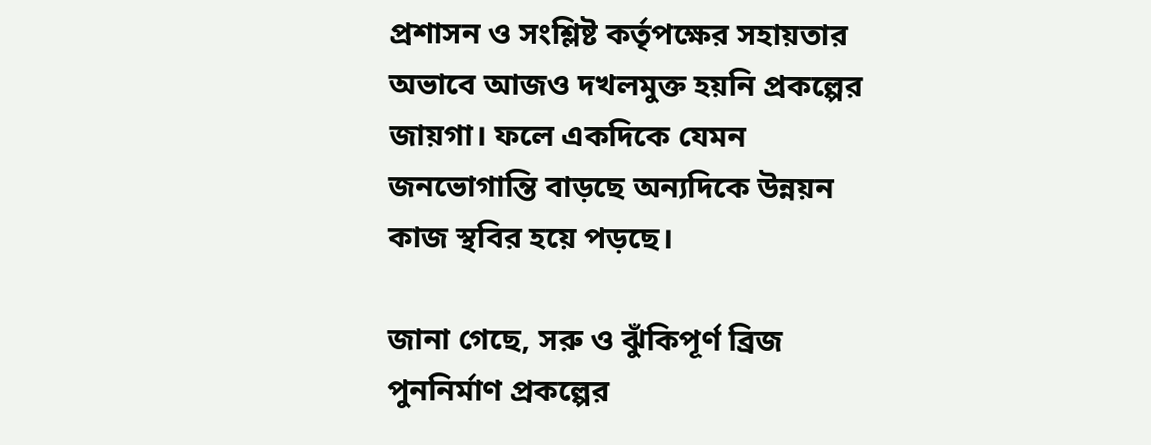প্রশাসন ও সংশ্লিষ্ট কর্তৃপক্ষের সহায়তার অভাবে আজও দখলমুক্ত হয়নি প্রকল্পের জায়গা। ফলে একদিকে যেমন জনভোগান্তি বাড়ছে অন্যদিকে উন্নয়ন কাজ স্থবির হয়ে পড়ছে।

জানা গেছে, সরু ও ঝুঁকিপূর্ণ ব্রিজ পুননির্মাণ প্রকল্পের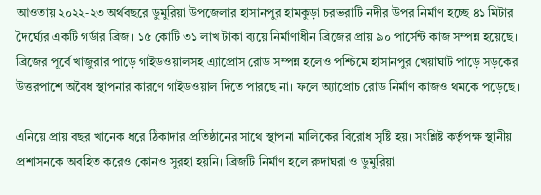আওতায় ২০২২-২৩ অর্থবছরে ডুমুরিয়া উপজেলার হাসানপুর হামকুড়া চরভরাটি নদীর উপর নির্মাণ হচ্ছে ৪১ মিটার দৈর্ঘ্যের একটি গর্ডার ব্রিজ। ১৫ কোটি ৩১ লাখ টাকা ব্যয়ে নির্মাণাধীন ব্রিজের প্রায় ৯০ পার্সেন্ট কাজ সম্পন্ন হয়েছে। ব্রিজের পূর্বে খাজুরার পাড়ে গাইডওয়ালসহ এ্যাপ্রোস রোড সম্পন্ন হলেও পশ্চিমে হাসানপুর খেয়াঘাট পাড়ে সড়কের উত্তরপাশে অবৈধ স্থাপনার কারণে গাইডওয়াল দিতে পারছে না। ফলে অ্যাপ্রোচ রোড নির্মাণ কাজও থমকে পড়েছে।

এনিয়ে প্রায় বছর খানেক ধরে ঠিকাদার প্রতিষ্ঠানের সাথে স্থাপনা মালিকের বিরোধ সৃষ্টি হয়। সংশ্লিষ্ট কর্তৃপক্ষ স্থানীয় প্রশাসনকে অবহিত করেও কোনও সুরহা হয়নি। ব্রিজটি নির্মাণ হলে রুদাঘরা ও ডুমুরিয়া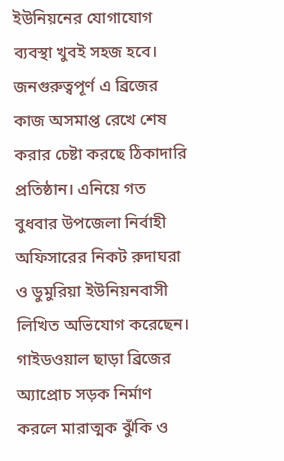ইউনিয়নের যোগাযোগ ব্যবস্থা খুবই সহজ হবে। জনগুরুত্বপূর্ণ এ ব্রিজের কাজ অসমাপ্ত রেখে শেষ করার চেষ্টা করছে ঠিকাদারি প্রতিষ্ঠান। এনিয়ে গত বুধবার উপজেলা নির্বাহী অফিসারের নিকট রুদাঘরা ও ডুমুরিয়া ইউনিয়নবাসী লিখিত অভিযোগ করেছেন। গাইডওয়াল ছাড়া ব্রিজের অ্যাপ্রোচ সড়ক নির্মাণ করলে মারাত্মক ঝুঁকি ও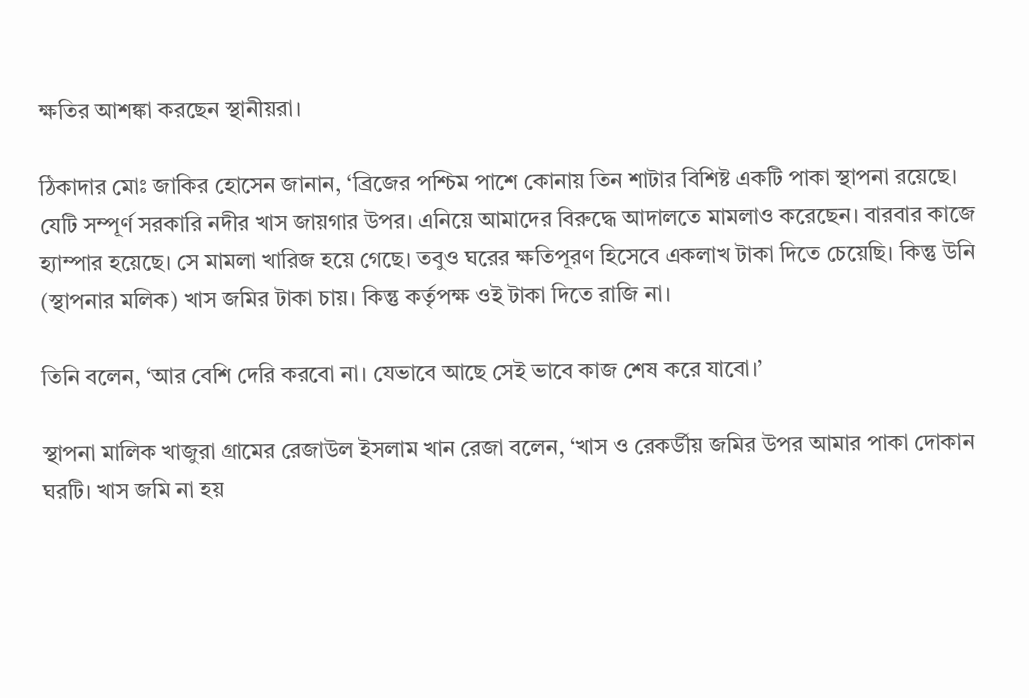ক্ষতির আশঙ্কা করছেন স্থানীয়রা।

ঠিকাদার মোঃ জাকির হোসেন জানান, ‘ব্রিজের পশ্চিম পাশে কোনায় তিন শাটার বিশিষ্ট একটি পাকা স্থাপনা রয়েছে। যেটি সম্পূর্ণ সরকারি নদীর খাস জায়গার উপর। এনিয়ে আমাদের বিরুদ্ধে আদালতে মামলাও করেছেন। বারবার কাজে হ্যাম্পার হয়েছে। সে মামলা খারিজ হয়ে গেছে। তবুও ঘরের ক্ষতিপূরণ হিসেবে একলাখ টাকা দিতে চেয়েছি। কিন্তু উনি (স্থাপনার মলিক) খাস জমির টাকা চায়। কিন্তু কর্তৃপক্ষ ওই টাকা দিতে রাজি না।

তিনি বলেন, ‘আর বেশি দেরি করবো না। যেভাবে আছে সেই ভাবে কাজ শেষ করে যাবো।’

স্থাপনা মালিক খাজুরা গ্রামের রেজাউল ইসলাম খান রেজা বলেন, ‘খাস ও রেকর্ডীয় জমির উপর আমার পাকা দোকান ঘরটি। খাস জমি না হয়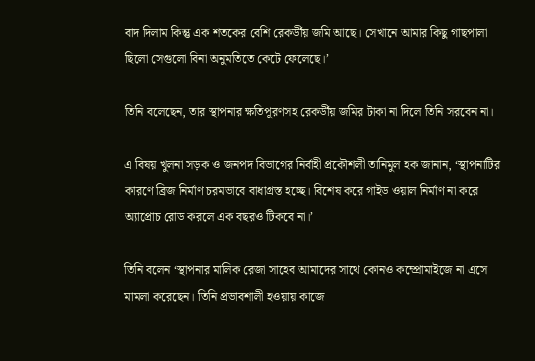বাদ দিলাম কিন্তু এক শতকের বেশি রেকর্ডীয় জমি আছে। সেখানে আমার কিছু গাছপালা ছিলো সেগুলো বিনা অনুমতিতে কেটে ফেলেছে।’

তিনি বলেছেন, তার স্থাপনার ক্ষতিপূরণসহ রেকর্ডীয় জমির টাকা না দিলে তিনি সরবেন না।

এ বিষয় খুলনা সড়ক ও জনপদ বিভাগের নির্বাহী প্রকৌশলী তানিমুল হক জানান, ‘স্থাপনাটির কারণে ব্রিজ নির্মাণ চরমভাবে বাধাগ্রস্ত হচ্ছে। বিশেষ করে গাইড ওয়াল নির্মাণ না করে অ্যাপ্রোচ রোড করলে এক বছরও টিকবে না।’

তিনি বলেন ‘স্থাপনার মালিক রেজা সাহেব আমাদের সাথে কোনও কম্প্রোমাইজে না এসে মামলা করেছেন। তিনি প্রভাবশালী হওয়ায় কাজে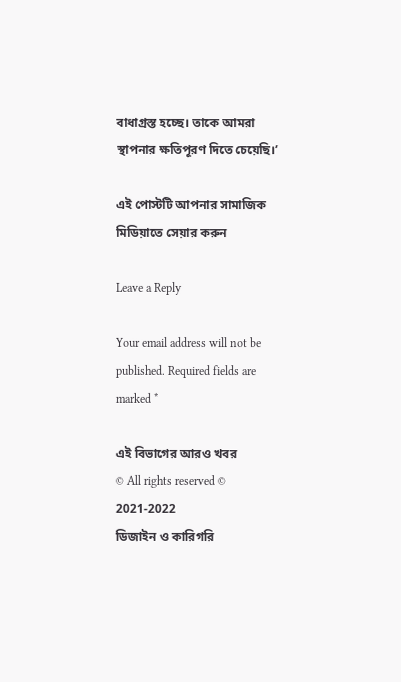বাধাগ্রস্ত হচ্ছে। তাকে আমরা স্থাপনার ক্ষতিপূরণ দিতে চেয়েছি।’

এই পোস্টটি আপনার সামাজিক মিডিয়াতে সেয়ার করুন

Leave a Reply

Your email address will not be published. Required fields are marked *

এই বিভাগের আরও খবর
© All rights reserved © 2021-2022
ডিজাইন ও কারিগরি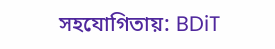সহযোগিতায়: BDiT